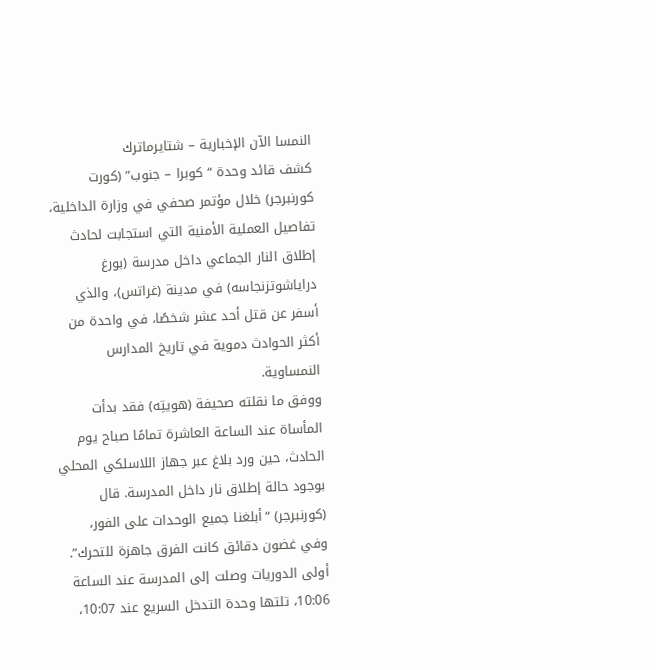النمسا الآن الإخبارية – شتايرماترك
كشف قائد وحدة “كوبرا – جنوب” (كورت كورنبرجر) خلال مؤتمر صحفي في وزارة الداخلية، تفاصيل العملية الأمنية التي استجابت لحادث إطلاق النار الجماعي داخل مدرسة (بورغ دراياشوتزنجاسه) في مدينة (غراتس)، والذي أسفر عن قتل أحد عشر شخصًا، في واحدة من أكثر الحوادث دموية في تاريخ المدارس النمساوية.
ووفق ما نقلته صحيفة (هويتِه) فقد بدأت المأساة عند الساعة العاشرة تمامًا صباح يوم الحادث، حين ورد بلاغ عبر جهاز اللاسلكي المحلي بوجود حالة إطلاق نار داخل المدرسة. قال (كورنبرجر) “أبلغنا جميع الوحدات على الفور، وفي غضون دقائق كانت الفرق جاهزة للتحرك”.
أولى الدوريات وصلت إلى المدرسة عند الساعة 10:06، تلتها وحدة التدخل السريع عند 10:07،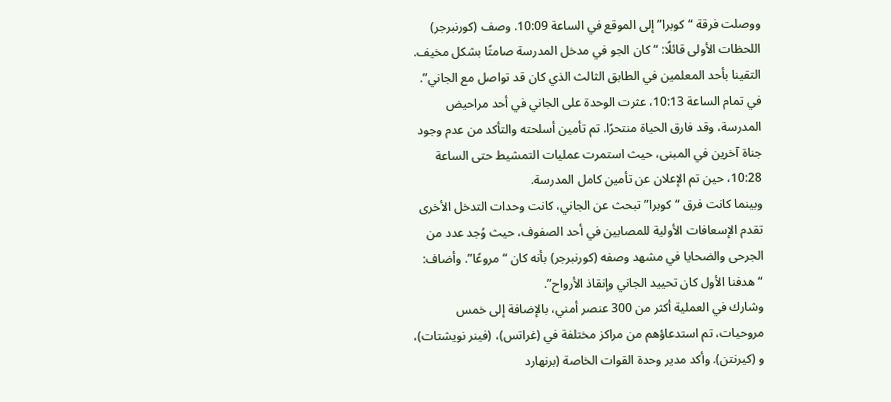ووصلت فرقة “كوبرا” إلى الموقع في الساعة 10:09. وصف (كورنبرجر) اللحظات الأولى قائلًا: “كان الجو في مدخل المدرسة صامتًا بشكل مخيف. التقينا بأحد المعلمين في الطابق الثالث الذي كان قد تواصل مع الجاني”.
في تمام الساعة 10:13، عثرت الوحدة على الجاني في أحد مراحيض المدرسة، وقد فارق الحياة منتحرًا. تم تأمين أسلحته والتأكد من عدم وجود جناة آخرين في المبنى، حيث استمرت عمليات التمشيط حتى الساعة 10:28، حين تم الإعلان عن تأمين كامل المدرسة.
وبينما كانت فرق “كوبرا” تبحث عن الجاني، كانت وحدات التدخل الأخرى تقدم الإسعافات الأولية للمصابين في أحد الصفوف، حيث وُجد عدد من الجرحى والضحايا في مشهد وصفه (كورنبرجر) بأنه كان “مروعًا”. وأضاف: “هدفنا الأول كان تحييد الجاني وإنقاذ الأرواح”.
وشارك في العملية أكثر من 300 عنصر أمني، بالإضافة إلى خمس مروحيات، تم استدعاؤهم من مراكز مختلفة في (غراتس)، (فينر نويشتات)، و (كيرنتن). وأكد مدير وحدة القوات الخاصة (برنهارد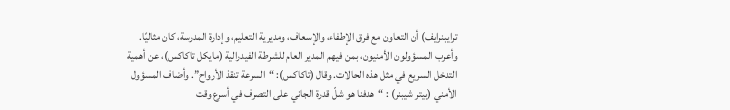ترايبنرايف) أن التعاون مع فرق الإطفاء، والإسعاف، ومديرية التعليم، وإدارة المدرسة، كان مثاليًا.
وأعرب المسؤولون الأمنيون، بمن فيهم المدير العام للشرطة الفيدرالية (مايكل تاكاكس)، عن أهمية التدخل السريع في مثل هذه الحالات. وقال (تاكاكس): “السرعة تنقذ الأرواح”. وأضاف المسؤول الأمني (بيتر شيبنر) : “هدفنا هو شلّ قدرة الجاني على التصرف في أسرع وقت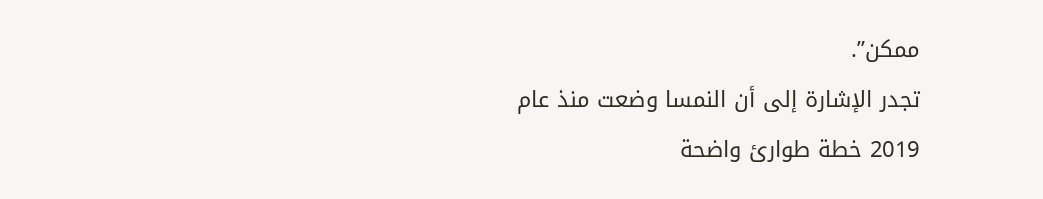ممكن”.
تجدر الإشارة إلى أن النمسا وضعت منذ عام 2019 خطة طوارئ واضحة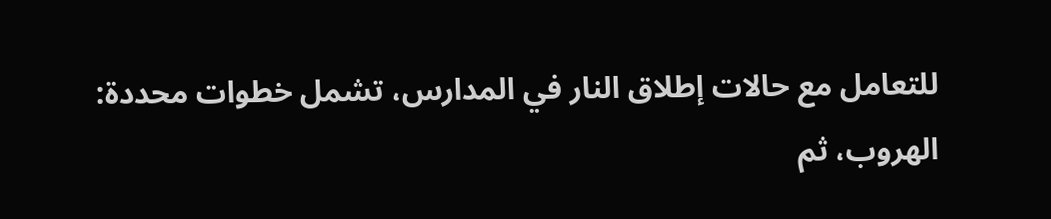للتعامل مع حالات إطلاق النار في المدارس، تشمل خطوات محددة: الهروب، ثم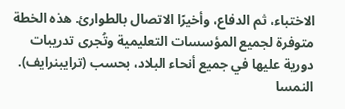الاختباء، ثم الدفاع، وأخيرًا الاتصال بالطوارئ. هذه الخطة متوفرة لجميع المؤسسات التعليمية وتُجرى تدريبات دورية عليها في جميع أنحاء البلاد، بحسب (ترايبنرايف).
النمسا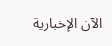الآن الإخبارية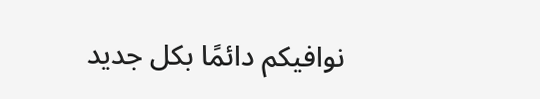نوافيكم دائمًا بكل جديد